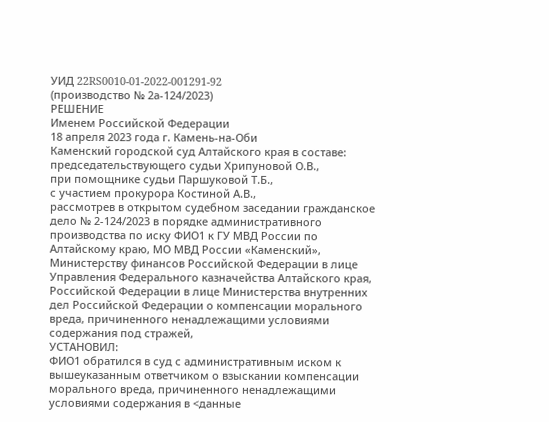УИД 22RS0010-01-2022-001291-92
(производство № 2а-124/2023)
РЕШЕНИЕ
Именем Российской Федерации
18 апреля 2023 года г. Камень-на-Оби
Каменский городской суд Алтайского края в составе:
председательствующего судьи Хрипуновой О.В.,
при помощнике судьи Паршуковой Т.Б.,
с участием прокурора Костиной А.В.,
рассмотрев в открытом судебном заседании гражданское дело № 2-124/2023 в порядке административного производства по иску ФИО1 к ГУ МВД России по Алтайскому краю, МО МВД России «Каменский», Министерству финансов Российской Федерации в лице Управления Федерального казначейства Алтайского края, Российской Федерации в лице Министерства внутренних дел Российской Федерации о компенсации морального вреда, причиненного ненадлежащими условиями содержания под стражей,
УСТАНОВИЛ:
ФИО1 обратился в суд с административным иском к вышеуказанным ответчиком о взыскании компенсации морального вреда, причиненного ненадлежащими условиями содержания в <данные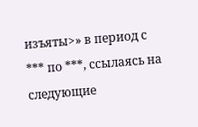изъяты>» в период с *** по ***, ссылаясь на следующие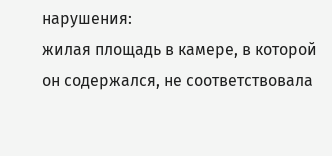нарушения:
жилая площадь в камере, в которой он содержался, не соответствовала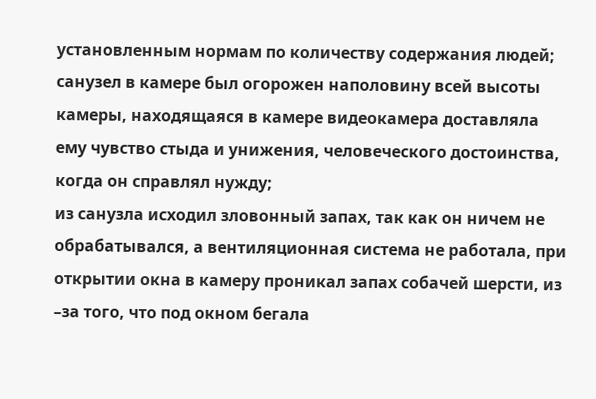установленным нормам по количеству содержания людей;
санузел в камере был огорожен наполовину всей высоты камеры, находящаяся в камере видеокамера доставляла ему чувство стыда и унижения, человеческого достоинства, когда он справлял нужду;
из санузла исходил зловонный запах, так как он ничем не обрабатывался, а вентиляционная система не работала, при открытии окна в камеру проникал запах собачей шерсти, из –за того, что под окном бегала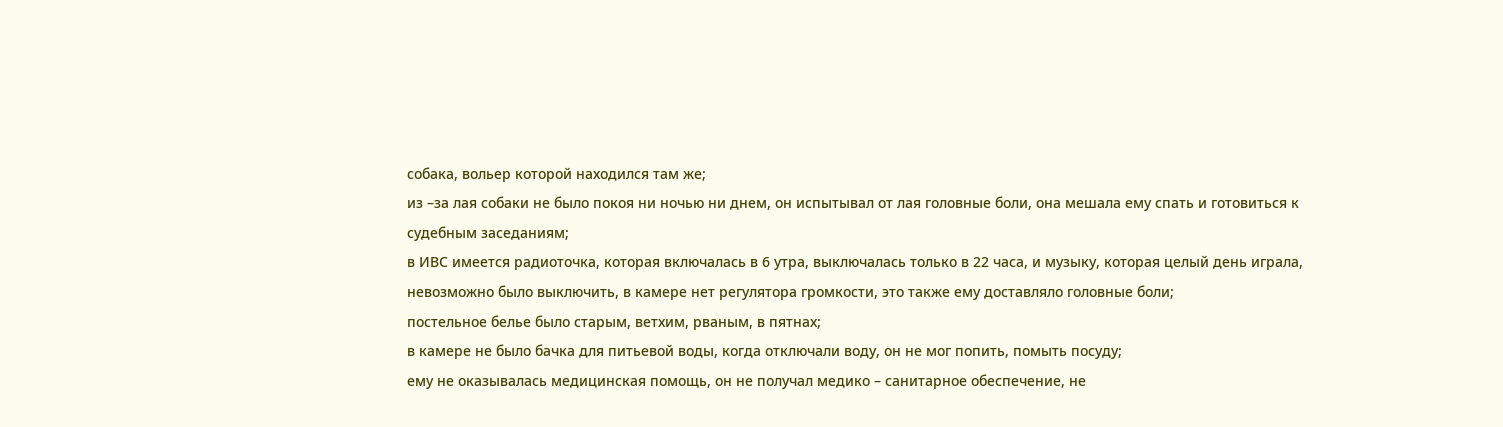собака, вольер которой находился там же;
из –за лая собаки не было покоя ни ночью ни днем, он испытывал от лая головные боли, она мешала ему спать и готовиться к судебным заседаниям;
в ИВС имеется радиоточка, которая включалась в 6 утра, выключалась только в 22 часа, и музыку, которая целый день играла, невозможно было выключить, в камере нет регулятора громкости, это также ему доставляло головные боли;
постельное белье было старым, ветхим, рваным, в пятнах;
в камере не было бачка для питьевой воды, когда отключали воду, он не мог попить, помыть посуду;
ему не оказывалась медицинская помощь, он не получал медико – санитарное обеспечение, не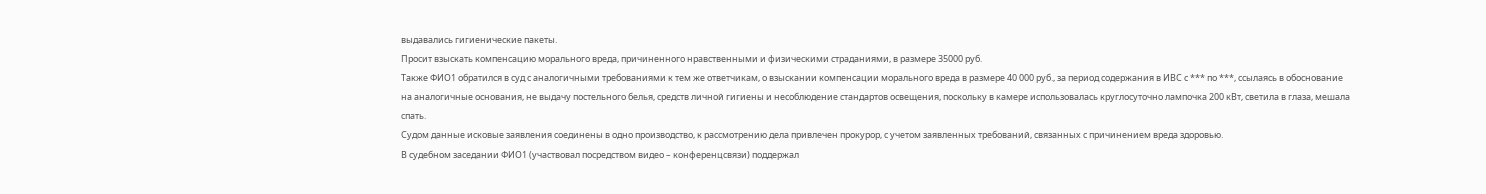выдавались гигиенические пакеты.
Просит взыскать компенсацию морального вреда, причиненного нравственными и физическими страданиями, в размере 35000 руб.
Также ФИО1 обратился в суд с аналогичными требованиями к тем же ответчикам, о взыскании компенсации морального вреда в размере 40 000 руб., за период содержания в ИВС с *** по ***, ссылаясь в обоснование на аналогичные основания, не выдачу постельного белья, средств личной гигиены и несоблюдение стандартов освещения, поскольку в камере использовалась круглосуточно лампочка 200 кВт, светила в глаза, мешала спать.
Судом данные исковые заявления соединены в одно производство, к рассмотрению дела привлечен прокурор, с учетом заявленных требований, связанных с причинением вреда здоровью.
В судебном заседании ФИО1 (участвовал посредством видео – конференцсвязи) поддержал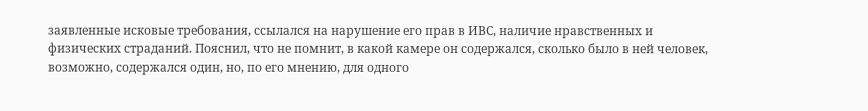заявленные исковые требования, ссылался на нарушение его прав в ИВС, наличие нравственных и физических страданий. Пояснил, что не помнит, в какой камере он содержался, сколько было в ней человек, возможно, содержался один, но, по его мнению, для одного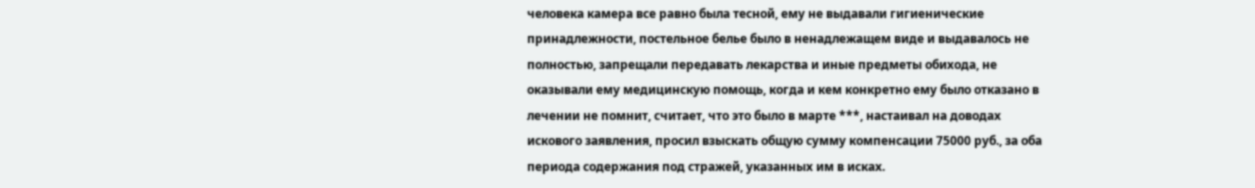человека камера все равно была тесной, ему не выдавали гигиенические принадлежности, постельное белье было в ненадлежащем виде и выдавалось не полностью, запрещали передавать лекарства и иные предметы обихода, не оказывали ему медицинскую помощь, когда и кем конкретно ему было отказано в лечении не помнит, считает, что это было в марте ***, настаивал на доводах искового заявления, просил взыскать общую сумму компенсации 75000 руб., за оба периода содержания под стражей, указанных им в исках.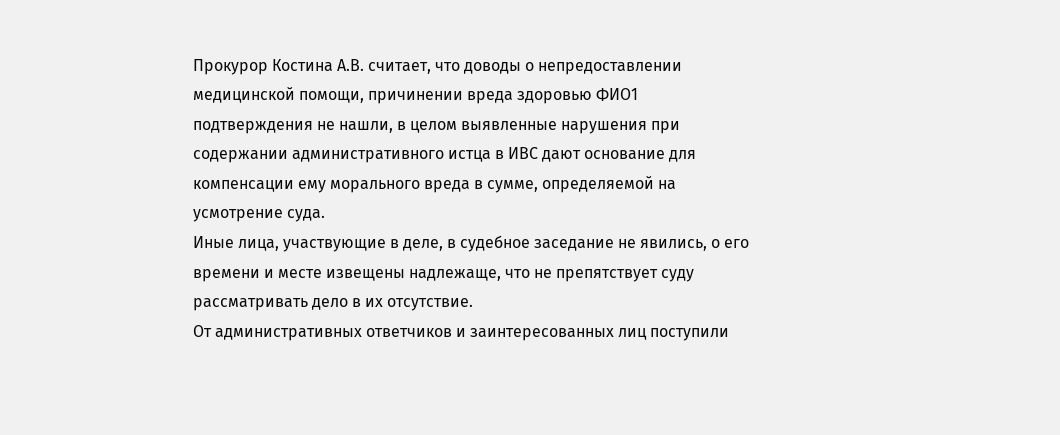Прокурор Костина А.В. считает, что доводы о непредоставлении медицинской помощи, причинении вреда здоровью ФИО1 подтверждения не нашли, в целом выявленные нарушения при содержании административного истца в ИВС дают основание для компенсации ему морального вреда в сумме, определяемой на усмотрение суда.
Иные лица, участвующие в деле, в судебное заседание не явились, о его времени и месте извещены надлежаще, что не препятствует суду рассматривать дело в их отсутствие.
От административных ответчиков и заинтересованных лиц поступили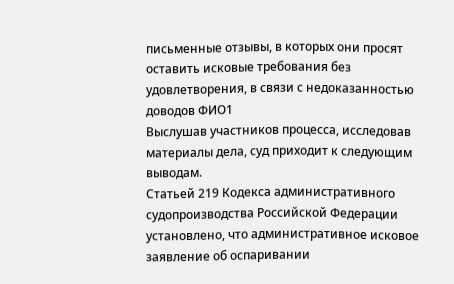письменные отзывы, в которых они просят оставить исковые требования без удовлетворения, в связи с недоказанностью доводов ФИО1
Выслушав участников процесса, исследовав материалы дела, суд приходит к следующим выводам.
Статьей 219 Кодекса административного судопроизводства Российской Федерации установлено, что административное исковое заявление об оспаривании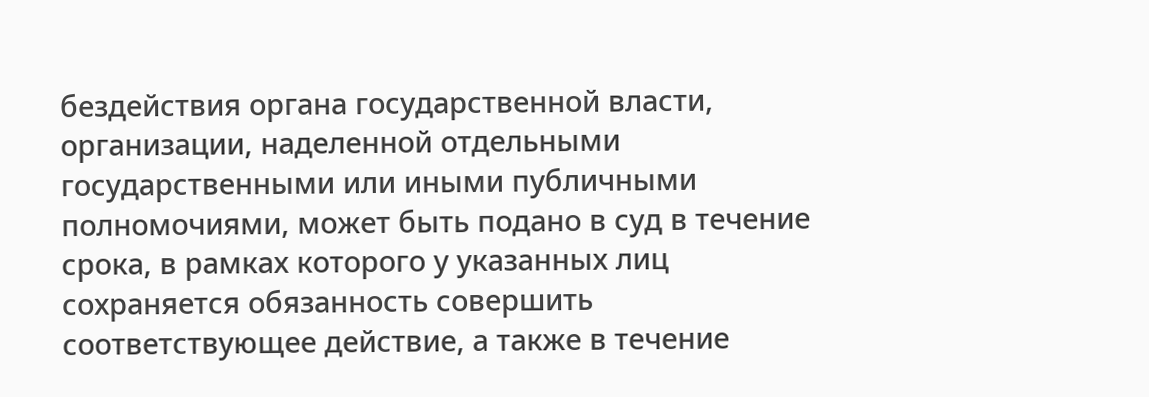бездействия органа государственной власти, организации, наделенной отдельными государственными или иными публичными полномочиями, может быть подано в суд в течение срока, в рамках которого у указанных лиц сохраняется обязанность совершить соответствующее действие, а также в течение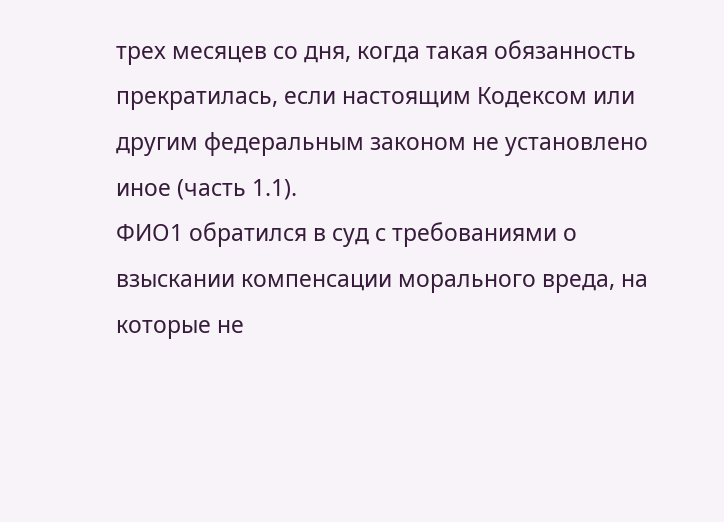трех месяцев со дня, когда такая обязанность прекратилась, если настоящим Кодексом или другим федеральным законом не установлено иное (часть 1.1).
ФИО1 обратился в суд с требованиями о взыскании компенсации морального вреда, на которые не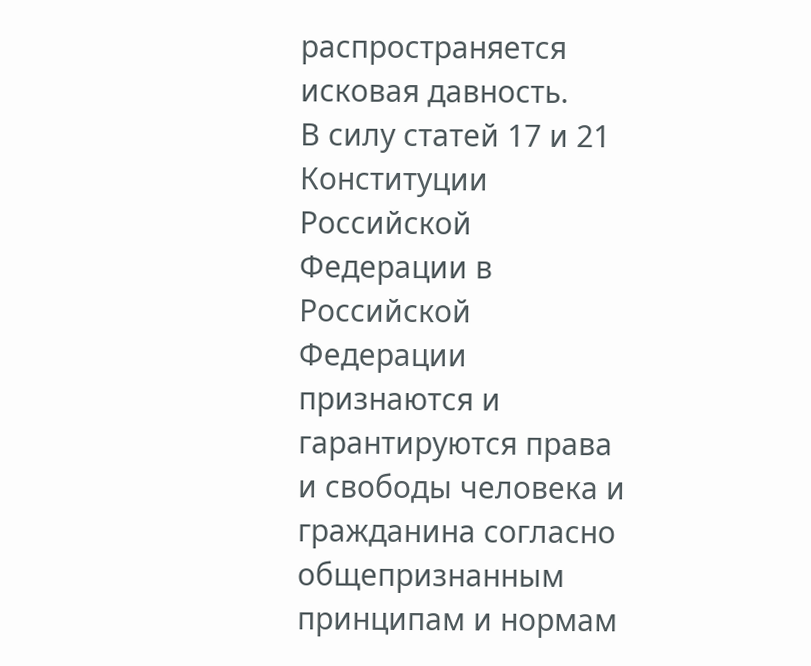распространяется исковая давность.
В силу статей 17 и 21 Конституции Российской Федерации в Российской Федерации признаются и гарантируются права и свободы человека и гражданина согласно общепризнанным принципам и нормам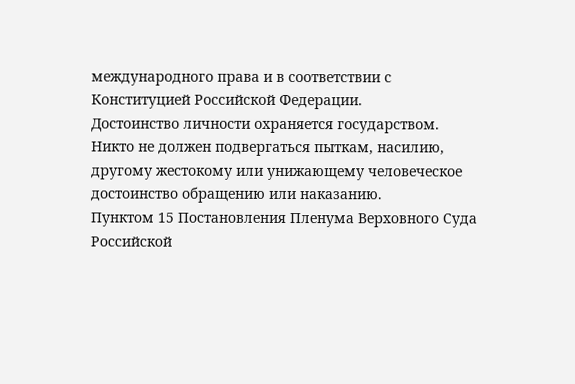международного права и в соответствии с Конституцией Российской Федерации.
Достоинство личности охраняется государством. Никто не должен подвергаться пыткам, насилию, другому жестокому или унижающему человеческое достоинство обращению или наказанию.
Пунктом 15 Постановления Пленума Верховного Суда Российской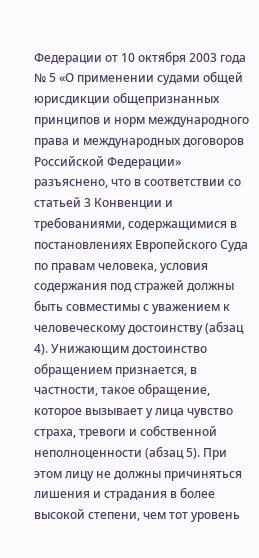Федерации от 10 октября 2003 года № 5 «О применении судами общей юрисдикции общепризнанных принципов и норм международного права и международных договоров Российской Федерации» разъяснено, что в соответствии со статьей 3 Конвенции и требованиями, содержащимися в постановлениях Европейского Суда по правам человека, условия содержания под стражей должны быть совместимы с уважением к человеческому достоинству (абзац 4). Унижающим достоинство обращением признается, в частности, такое обращение, которое вызывает у лица чувство страха, тревоги и собственной неполноценности (абзац 5). При этом лицу не должны причиняться лишения и страдания в более высокой степени, чем тот уровень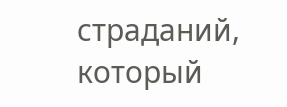страданий, который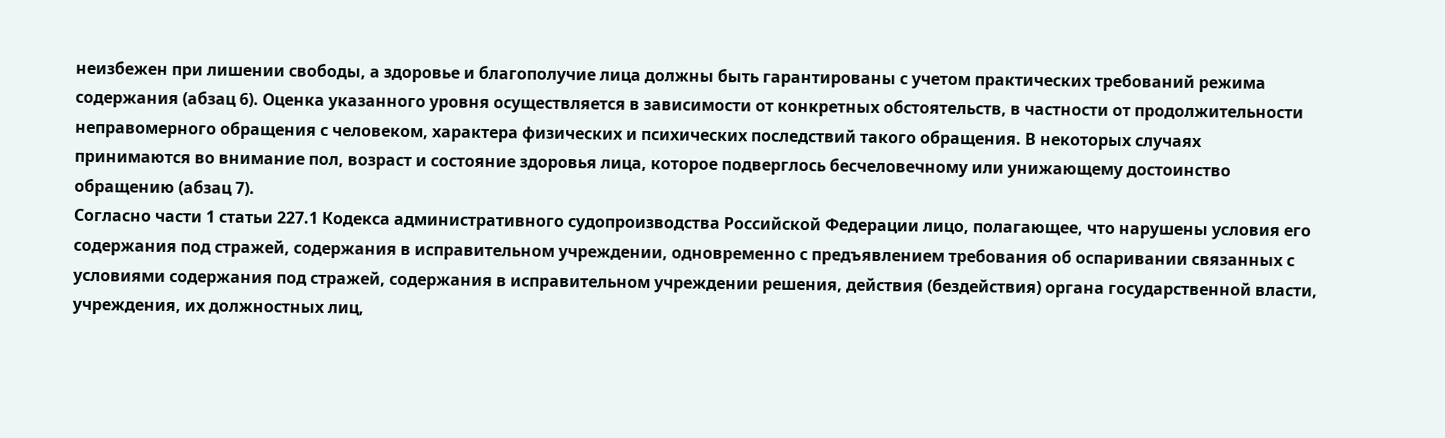неизбежен при лишении свободы, а здоровье и благополучие лица должны быть гарантированы с учетом практических требований режима содержания (абзац 6). Оценка указанного уровня осуществляется в зависимости от конкретных обстоятельств, в частности от продолжительности неправомерного обращения с человеком, характера физических и психических последствий такого обращения. В некоторых случаях принимаются во внимание пол, возраст и состояние здоровья лица, которое подверглось бесчеловечному или унижающему достоинство обращению (абзац 7).
Согласно части 1 статьи 227.1 Кодекса административного судопроизводства Российской Федерации лицо, полагающее, что нарушены условия его содержания под стражей, содержания в исправительном учреждении, одновременно с предъявлением требования об оспаривании связанных с условиями содержания под стражей, содержания в исправительном учреждении решения, действия (бездействия) органа государственной власти, учреждения, их должностных лиц,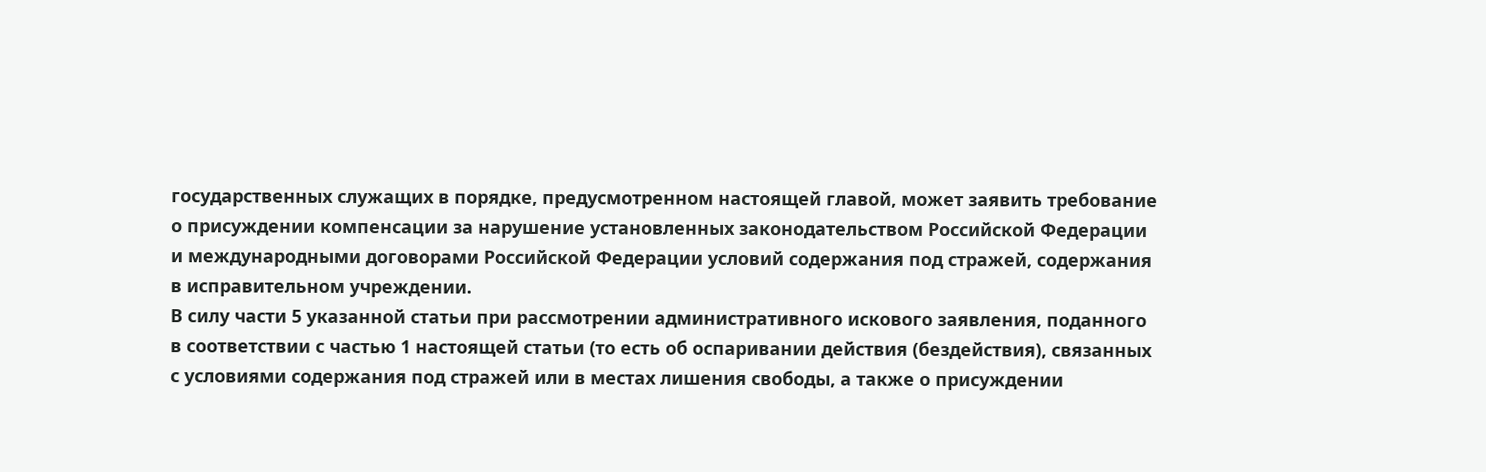государственных служащих в порядке, предусмотренном настоящей главой, может заявить требование о присуждении компенсации за нарушение установленных законодательством Российской Федерации и международными договорами Российской Федерации условий содержания под стражей, содержания в исправительном учреждении.
В силу части 5 указанной статьи при рассмотрении административного искового заявления, поданного в соответствии с частью 1 настоящей статьи (то есть об оспаривании действия (бездействия), связанных с условиями содержания под стражей или в местах лишения свободы, а также о присуждении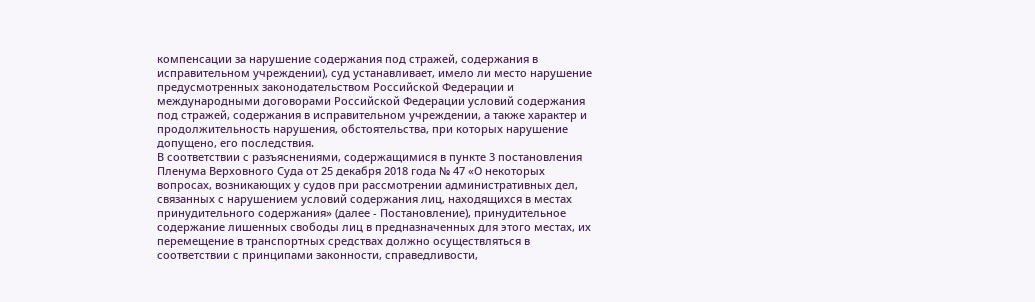компенсации за нарушение содержания под стражей, содержания в исправительном учреждении), суд устанавливает, имело ли место нарушение предусмотренных законодательством Российской Федерации и международными договорами Российской Федерации условий содержания под стражей, содержания в исправительном учреждении, а также характер и продолжительность нарушения, обстоятельства, при которых нарушение допущено, его последствия.
В соответствии с разъяснениями, содержащимися в пункте 3 постановления Пленума Верховного Суда от 25 декабря 2018 года № 47 «О некоторых вопросах, возникающих у судов при рассмотрении административных дел, связанных с нарушением условий содержания лиц, находящихся в местах принудительного содержания» (далее - Постановление), принудительное содержание лишенных свободы лиц в предназначенных для этого местах, их перемещение в транспортных средствах должно осуществляться в соответствии с принципами законности, справедливости,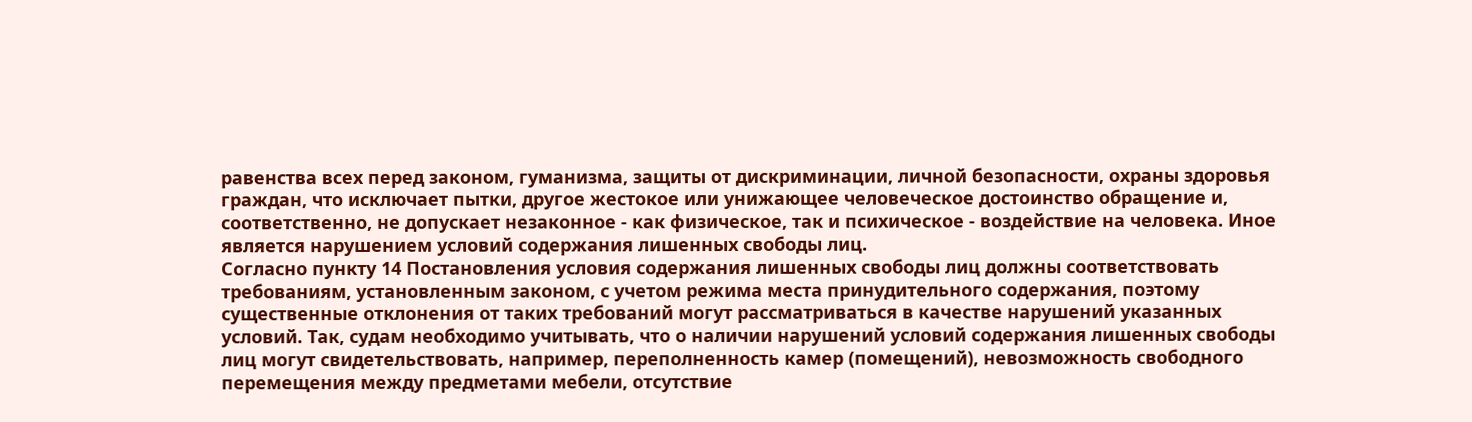равенства всех перед законом, гуманизма, защиты от дискриминации, личной безопасности, охраны здоровья граждан, что исключает пытки, другое жестокое или унижающее человеческое достоинство обращение и, соответственно, не допускает незаконное - как физическое, так и психическое - воздействие на человека. Иное является нарушением условий содержания лишенных свободы лиц.
Согласно пункту 14 Постановления условия содержания лишенных свободы лиц должны соответствовать требованиям, установленным законом, с учетом режима места принудительного содержания, поэтому существенные отклонения от таких требований могут рассматриваться в качестве нарушений указанных условий. Так, судам необходимо учитывать, что о наличии нарушений условий содержания лишенных свободы лиц могут свидетельствовать, например, переполненность камер (помещений), невозможность свободного перемещения между предметами мебели, отсутствие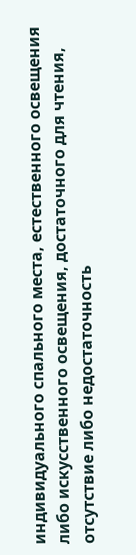индивидуального спального места, естественного освещения либо искусственного освещения, достаточного для чтения, отсутствие либо недостаточность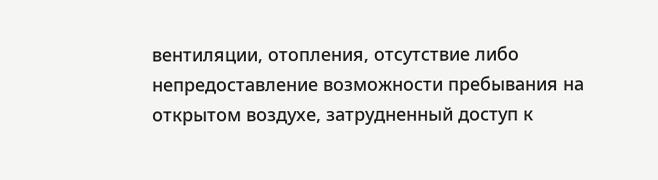вентиляции, отопления, отсутствие либо непредоставление возможности пребывания на открытом воздухе, затрудненный доступ к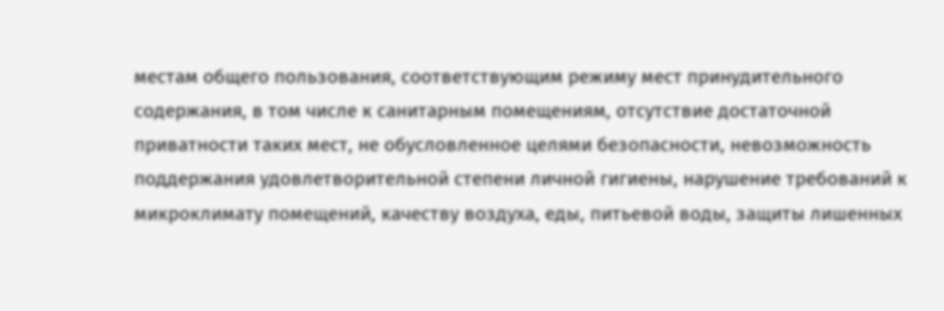местам общего пользования, соответствующим режиму мест принудительного содержания, в том числе к санитарным помещениям, отсутствие достаточной приватности таких мест, не обусловленное целями безопасности, невозможность поддержания удовлетворительной степени личной гигиены, нарушение требований к микроклимату помещений, качеству воздуха, еды, питьевой воды, защиты лишенных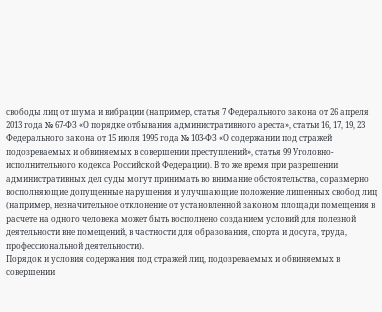свободы лиц от шума и вибрации (например, статья 7 Федерального закона от 26 апреля 2013 года № 67-ФЗ «О порядке отбывания административного ареста», статьи 16, 17, 19, 23 Федерального закона от 15 июля 1995 года № 103-ФЗ «О содержании под стражей подозреваемых и обвиняемых в совершении преступлений», статья 99 Уголовно-исполнительного кодекса Российской Федерации). В то же время при разрешении административных дел суды могут принимать во внимание обстоятельства, соразмерно восполняющие допущенные нарушения и улучшающие положение лишенных свобод лиц (например, незначительное отклонение от установленной законом площади помещения в расчете на одного человека может быть восполнено созданием условий для полезной деятельности вне помещений, в частности для образования, спорта и досуга, труда, профессиональной деятельности).
Порядок и условия содержания под стражей лиц, подозреваемых и обвиняемых в совершении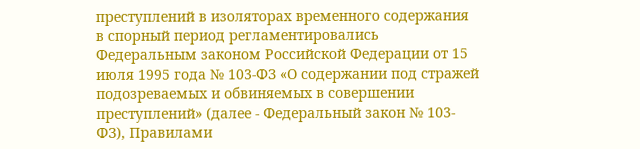преступлений в изоляторах временного содержания в спорный период регламентировались Федеральным законом Российской Федерации от 15 июля 1995 года № 103-ФЗ «О содержании под стражей подозреваемых и обвиняемых в совершении преступлений» (далее - Федеральный закон № 103-ФЗ), Правилами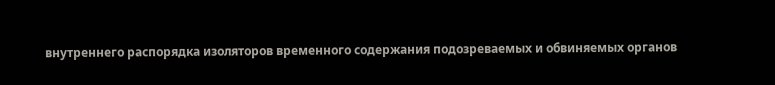внутреннего распорядка изоляторов временного содержания подозреваемых и обвиняемых органов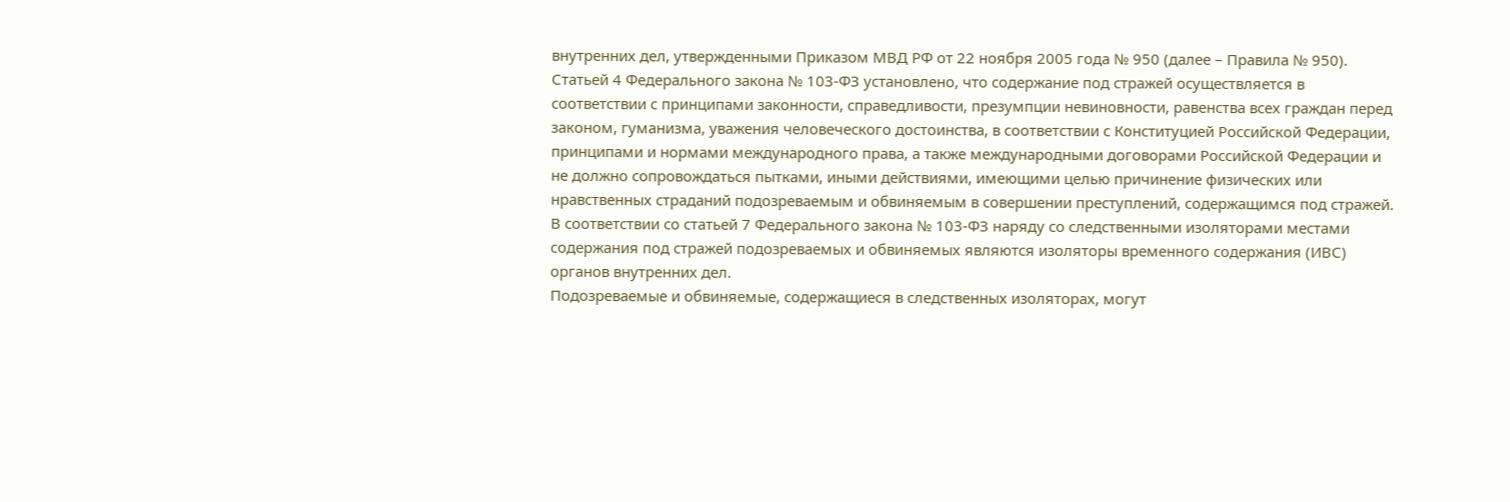внутренних дел, утвержденными Приказом МВД РФ от 22 ноября 2005 года № 950 (далее – Правила № 950).
Статьей 4 Федерального закона № 103-ФЗ установлено, что содержание под стражей осуществляется в соответствии с принципами законности, справедливости, презумпции невиновности, равенства всех граждан перед законом, гуманизма, уважения человеческого достоинства, в соответствии с Конституцией Российской Федерации, принципами и нормами международного права, а также международными договорами Российской Федерации и не должно сопровождаться пытками, иными действиями, имеющими целью причинение физических или нравственных страданий подозреваемым и обвиняемым в совершении преступлений, содержащимся под стражей.
В соответствии со статьей 7 Федерального закона № 103-ФЗ наряду со следственными изоляторами местами содержания под стражей подозреваемых и обвиняемых являются изоляторы временного содержания (ИВС) органов внутренних дел.
Подозреваемые и обвиняемые, содержащиеся в следственных изоляторах, могут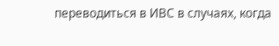переводиться в ИВС в случаях, когда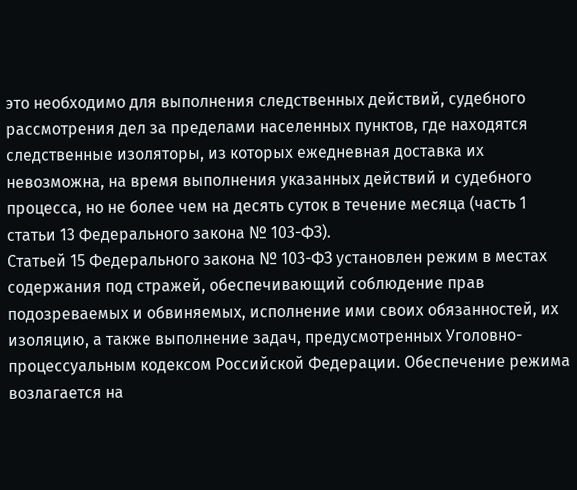это необходимо для выполнения следственных действий, судебного рассмотрения дел за пределами населенных пунктов, где находятся следственные изоляторы, из которых ежедневная доставка их невозможна, на время выполнения указанных действий и судебного процесса, но не более чем на десять суток в течение месяца (часть 1 статьи 13 Федерального закона № 103-ФЗ).
Статьей 15 Федерального закона № 103-ФЗ установлен режим в местах содержания под стражей, обеспечивающий соблюдение прав подозреваемых и обвиняемых, исполнение ими своих обязанностей, их изоляцию, а также выполнение задач, предусмотренных Уголовно-процессуальным кодексом Российской Федерации. Обеспечение режима возлагается на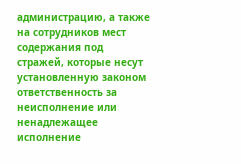администрацию, а также на сотрудников мест содержания под стражей, которые несут установленную законом ответственность за неисполнение или ненадлежащее исполнение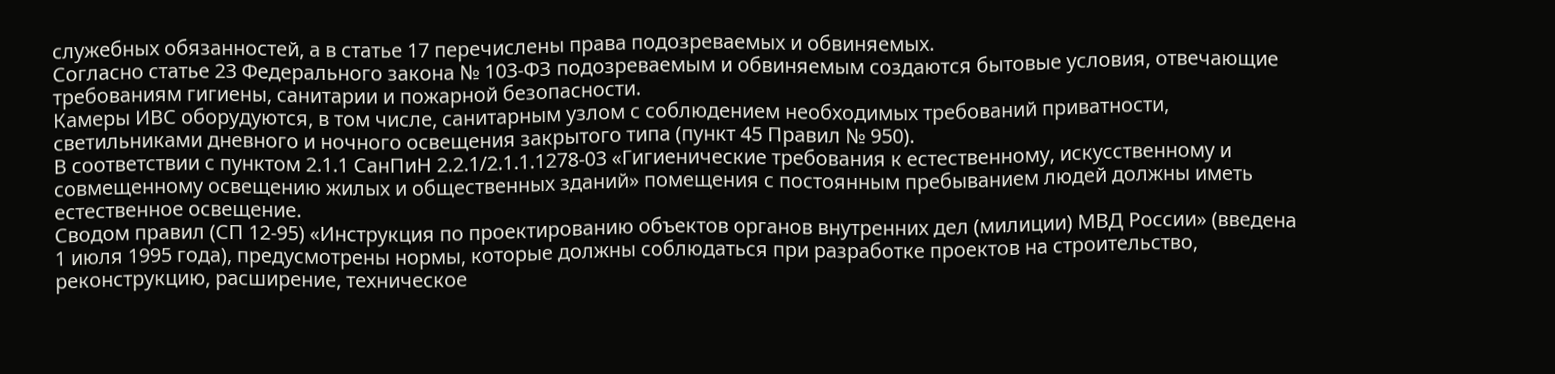служебных обязанностей, а в статье 17 перечислены права подозреваемых и обвиняемых.
Согласно статье 23 Федерального закона № 103-ФЗ подозреваемым и обвиняемым создаются бытовые условия, отвечающие требованиям гигиены, санитарии и пожарной безопасности.
Камеры ИВС оборудуются, в том числе, санитарным узлом с соблюдением необходимых требований приватности, светильниками дневного и ночного освещения закрытого типа (пункт 45 Правил № 950).
В соответствии с пунктом 2.1.1 СанПиН 2.2.1/2.1.1.1278-03 «Гигиенические требования к естественному, искусственному и совмещенному освещению жилых и общественных зданий» помещения с постоянным пребыванием людей должны иметь естественное освещение.
Сводом правил (СП 12-95) «Инструкция по проектированию объектов органов внутренних дел (милиции) МВД России» (введена 1 июля 1995 года), предусмотрены нормы, которые должны соблюдаться при разработке проектов на строительство, реконструкцию, расширение, техническое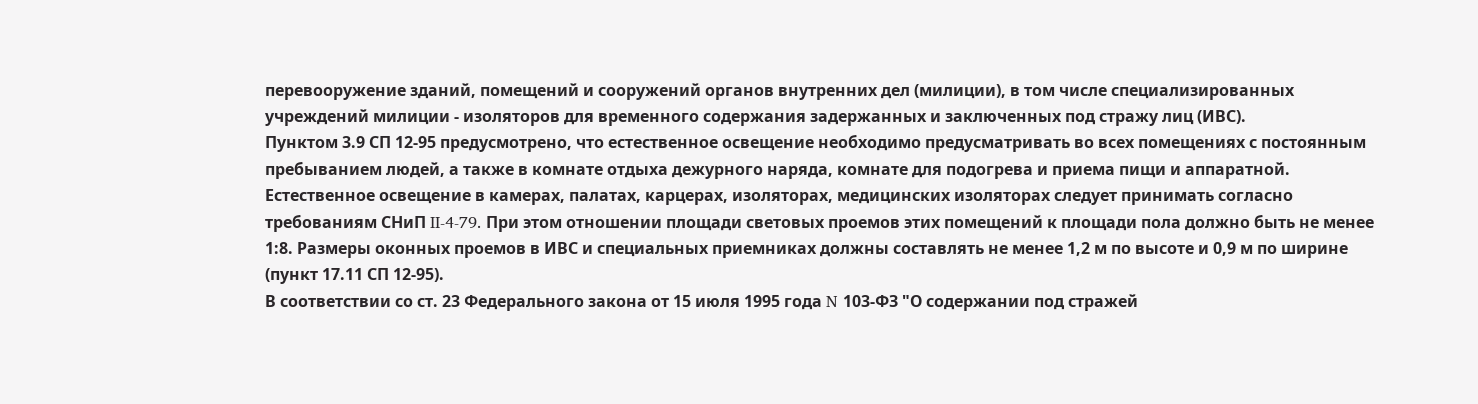перевооружение зданий, помещений и сооружений органов внутренних дел (милиции), в том числе специализированных учреждений милиции - изоляторов для временного содержания задержанных и заключенных под стражу лиц (ИВС).
Пунктом 3.9 СП 12-95 предусмотрено, что естественное освещение необходимо предусматривать во всех помещениях с постоянным пребыванием людей, а также в комнате отдыха дежурного наряда, комнате для подогрева и приема пищи и аппаратной.
Естественное освещение в камерах, палатах, карцерах, изоляторах, медицинских изоляторах следует принимать согласно требованиям СНиП II-4-79. При этом отношении площади световых проемов этих помещений к площади пола должно быть не менее 1:8. Размеры оконных проемов в ИВС и специальных приемниках должны составлять не менее 1,2 м по высоте и 0,9 м по ширине (пункт 17.11 СП 12-95).
В соответствии со ст. 23 Федерального закона от 15 июля 1995 года N 103-ФЗ "О содержании под стражей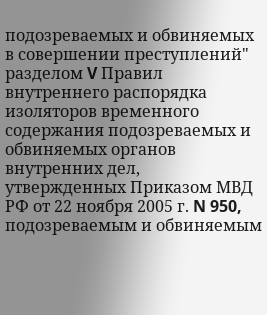подозреваемых и обвиняемых в совершении преступлений" разделом V Правил внутреннего распорядка изоляторов временного содержания подозреваемых и обвиняемых органов внутренних дел, утвержденных Приказом МВД РФ от 22 ноября 2005 г. N 950, подозреваемым и обвиняемым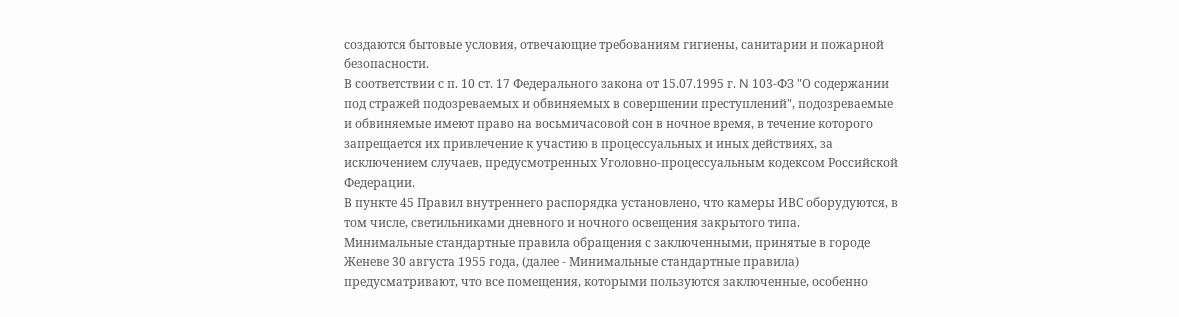создаются бытовые условия, отвечающие требованиям гигиены, санитарии и пожарной безопасности.
В соответствии с п. 10 ст. 17 Федерального закона от 15.07.1995 г. N 103-ФЗ "О содержании под стражей подозреваемых и обвиняемых в совершении преступлений", подозреваемые и обвиняемые имеют право на восьмичасовой сон в ночное время, в течение которого запрещается их привлечение к участию в процессуальных и иных действиях, за исключением случаев, предусмотренных Уголовно-процессуальным кодексом Российской Федерации.
В пункте 45 Правил внутреннего распорядка установлено, что камеры ИВС оборудуются, в том числе, светильниками дневного и ночного освещения закрытого типа.
Минимальные стандартные правила обращения с заключенными, принятые в городе Женеве 30 августа 1955 года, (далее - Минимальные стандартные правила) предусматривают, что все помещения, которыми пользуются заключенные, особенно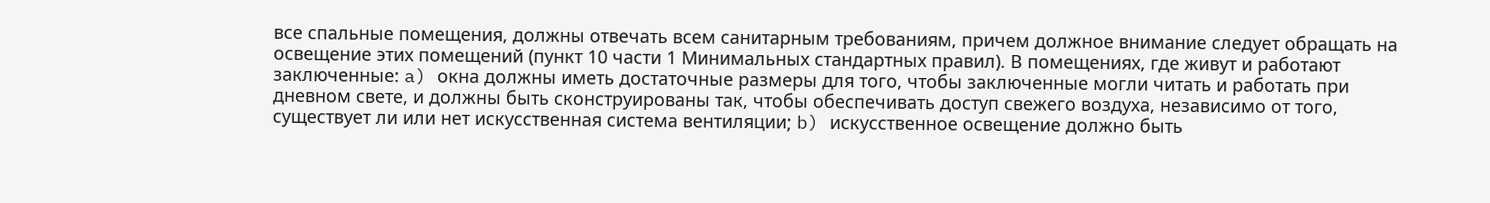все спальные помещения, должны отвечать всем санитарным требованиям, причем должное внимание следует обращать на освещение этих помещений (пункт 10 части 1 Минимальных стандартных правил). В помещениях, где живут и работают заключенные: a) окна должны иметь достаточные размеры для того, чтобы заключенные могли читать и работать при дневном свете, и должны быть сконструированы так, чтобы обеспечивать доступ свежего воздуха, независимо от того, существует ли или нет искусственная система вентиляции; b) искусственное освещение должно быть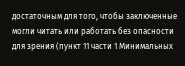достаточным для того, чтобы заключенные могли читать или работать без опасности для зрения (пункт 11 части 1 Минимальных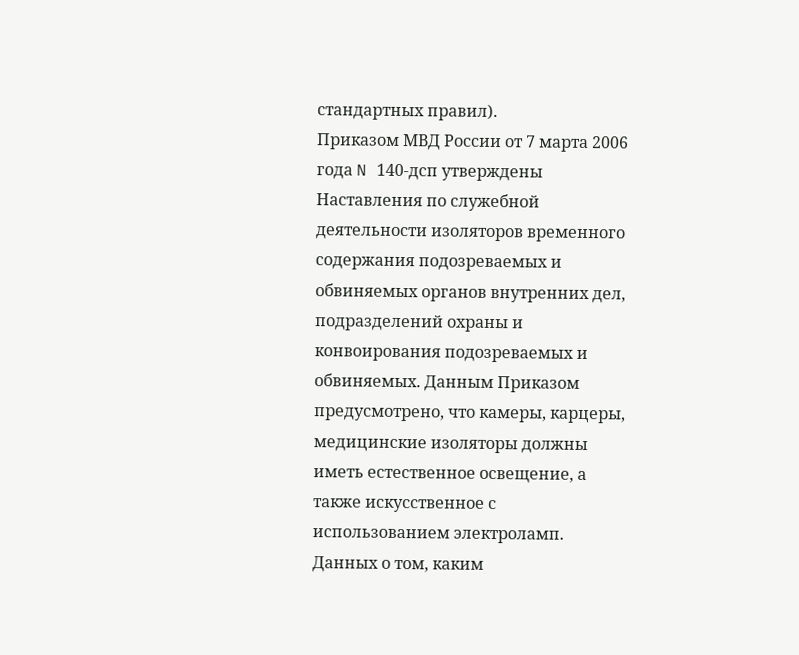стандартных правил).
Приказом МВД России от 7 марта 2006 года N 140-дсп утверждены Наставления по служебной деятельности изоляторов временного содержания подозреваемых и обвиняемых органов внутренних дел, подразделений охраны и конвоирования подозреваемых и обвиняемых. Данным Приказом предусмотрено, что камеры, карцеры, медицинские изоляторы должны иметь естественное освещение, а также искусственное с использованием электроламп.
Данных о том, каким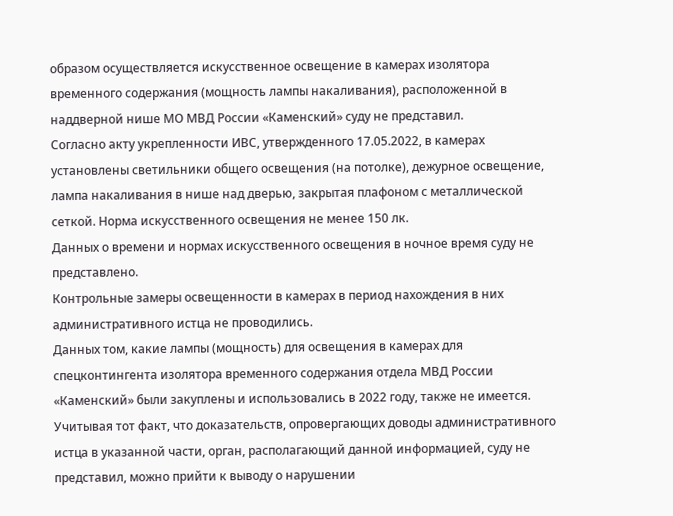образом осуществляется искусственное освещение в камерах изолятора временного содержания (мощность лампы накаливания), расположенной в наддверной нише МО МВД России «Каменский» суду не представил.
Согласно акту укрепленности ИВС, утвержденного 17.05.2022, в камерах установлены светильники общего освещения (на потолке), дежурное освещение, лампа накаливания в нише над дверью, закрытая плафоном с металлической сеткой. Норма искусственного освещения не менее 150 лк.
Данных о времени и нормах искусственного освещения в ночное время суду не представлено.
Контрольные замеры освещенности в камерах в период нахождения в них административного истца не проводились.
Данных том, какие лампы (мощность) для освещения в камерах для спецконтингента изолятора временного содержания отдела МВД России «Каменский» были закуплены и использовались в 2022 году, также не имеется.
Учитывая тот факт, что доказательств, опровергающих доводы административного истца в указанной части, орган, располагающий данной информацией, суду не представил, можно прийти к выводу о нарушении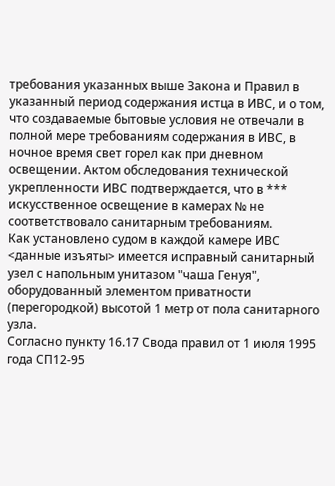требования указанных выше Закона и Правил в указанный период содержания истца в ИВС, и о том, что создаваемые бытовые условия не отвечали в полной мере требованиям содержания в ИВС, в ночное время свет горел как при дневном освещении. Актом обследования технической укрепленности ИВС подтверждается, что в *** искусственное освещение в камерах № не соответствовало санитарным требованиям.
Как установлено судом в каждой камере ИВС <данные изъяты> имеется исправный санитарный узел с напольным унитазом "чаша Генуя", оборудованный элементом приватности (перегородкой) высотой 1 метр от пола санитарного узла.
Согласно пункту 16.17 Свода правил от 1 июля 1995 года СП12-95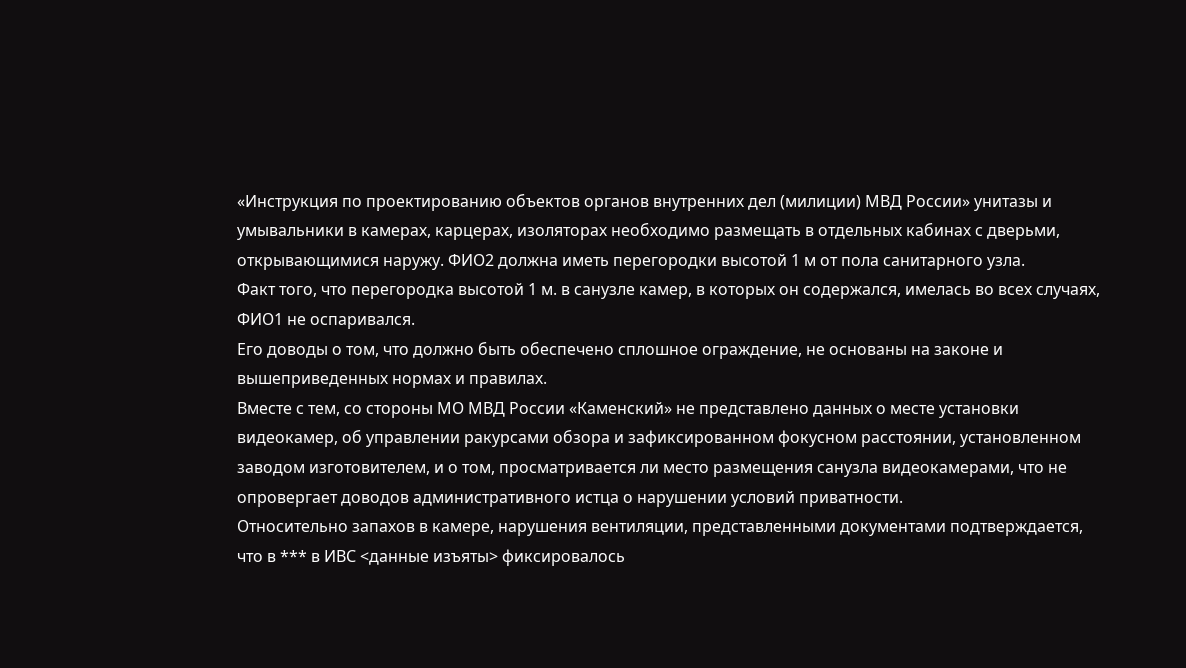«Инструкция по проектированию объектов органов внутренних дел (милиции) МВД России» унитазы и умывальники в камерах, карцерах, изоляторах необходимо размещать в отдельных кабинах с дверьми, открывающимися наружу. ФИО2 должна иметь перегородки высотой 1 м от пола санитарного узла.
Факт того, что перегородка высотой 1 м. в санузле камер, в которых он содержался, имелась во всех случаях, ФИО1 не оспаривался.
Его доводы о том, что должно быть обеспечено сплошное ограждение, не основаны на законе и вышеприведенных нормах и правилах.
Вместе с тем, со стороны МО МВД России «Каменский» не представлено данных о месте установки видеокамер, об управлении ракурсами обзора и зафиксированном фокусном расстоянии, установленном заводом изготовителем, и о том, просматривается ли место размещения санузла видеокамерами, что не опровергает доводов административного истца о нарушении условий приватности.
Относительно запахов в камере, нарушения вентиляции, представленными документами подтверждается, что в *** в ИВС <данные изъяты> фиксировалось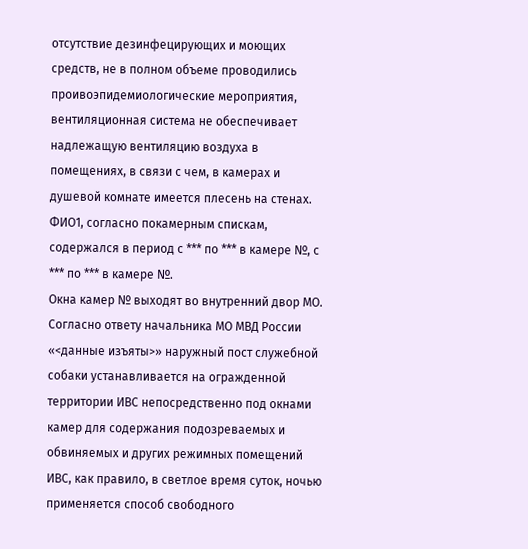отсутствие дезинфецирующих и моющих средств, не в полном объеме проводились проивоэпидемиологические мероприятия, вентиляционная система не обеспечивает надлежащую вентиляцию воздуха в помещениях, в связи с чем, в камерах и душевой комнате имеется плесень на стенах.
ФИО1, согласно покамерным спискам, содержался в период с *** по *** в камере №, с *** по *** в камере №.
Окна камер № выходят во внутренний двор МО.
Согласно ответу начальника МО МВД России «<данные изъяты>» наружный пост служебной собаки устанавливается на огражденной территории ИВС непосредственно под окнами камер для содержания подозреваемых и обвиняемых и других режимных помещений ИВС, как правило, в светлое время суток, ночью применяется способ свободного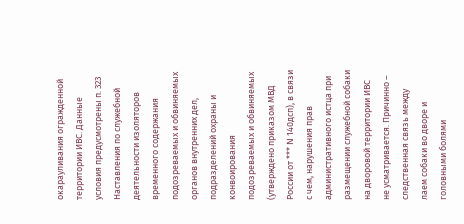окарауливания огражденной территории ИВС. Данные условия предусмотрены п. 323 Наставления по служебной деятельности изоляторов временного содержания подозреваемых и обвиняемых органов внутренних дел, подразделений охраны и конвоирования подозреваемых и обвиняемых (утверждено приказом МВД России от *** N 140дсп), в связи с чем, нарушения прав административного истца при размещении служебной собаки на дворовой территории ИВС не усматривается. Причинно – следственная связь между лаем собаки во дворе и головными болями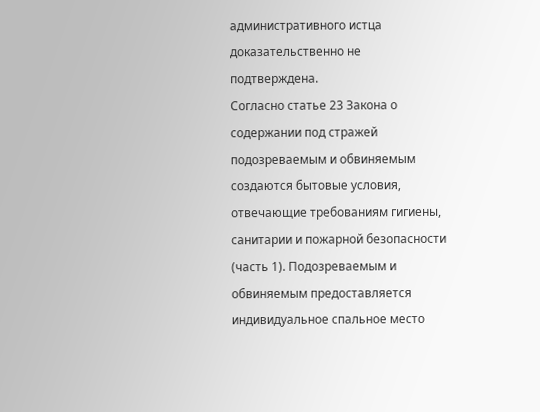административного истца доказательственно не подтверждена.
Согласно статье 23 Закона о содержании под стражей подозреваемым и обвиняемым создаются бытовые условия, отвечающие требованиям гигиены, санитарии и пожарной безопасности (часть 1). Подозреваемым и обвиняемым предоставляется индивидуальное спальное место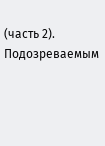(часть 2). Подозреваемым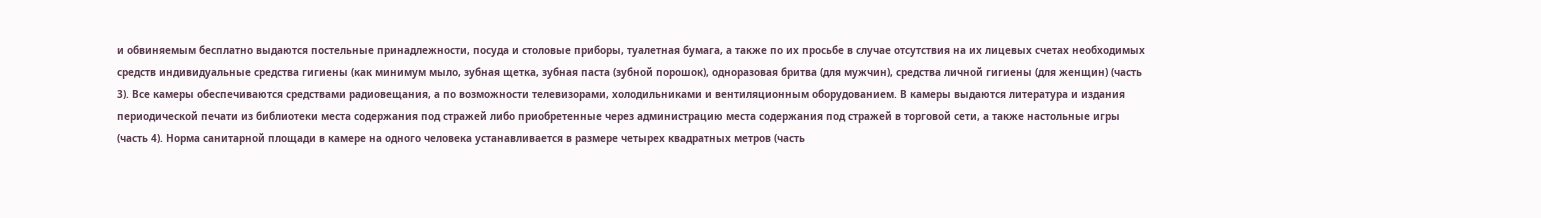и обвиняемым бесплатно выдаются постельные принадлежности, посуда и столовые приборы, туалетная бумага, а также по их просьбе в случае отсутствия на их лицевых счетах необходимых средств индивидуальные средства гигиены (как минимум мыло, зубная щетка, зубная паста (зубной порошок), одноразовая бритва (для мужчин), средства личной гигиены (для женщин) (часть 3). Все камеры обеспечиваются средствами радиовещания, а по возможности телевизорами, холодильниками и вентиляционным оборудованием. В камеры выдаются литература и издания периодической печати из библиотеки места содержания под стражей либо приобретенные через администрацию места содержания под стражей в торговой сети, а также настольные игры (часть 4). Норма санитарной площади в камере на одного человека устанавливается в размере четырех квадратных метров (часть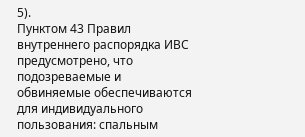5).
Пунктом 43 Правил внутреннего распорядка ИВС предусмотрено, что подозреваемые и обвиняемые обеспечиваются для индивидуального пользования: спальным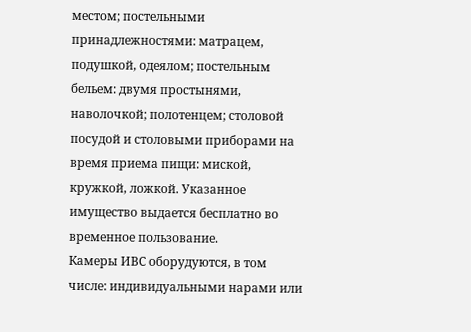местом; постельными принадлежностями: матрацем, подушкой, одеялом; постельным бельем: двумя простынями, наволочкой; полотенцем; столовой посудой и столовыми приборами на время приема пищи: миской, кружкой, ложкой. Указанное имущество выдается бесплатно во временное пользование.
Камеры ИВС оборудуются, в том числе: индивидуальными нарами или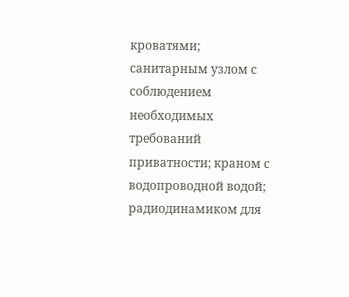кроватями; санитарным узлом с соблюдением необходимых требований приватности; краном с водопроводной водой; радиодинамиком для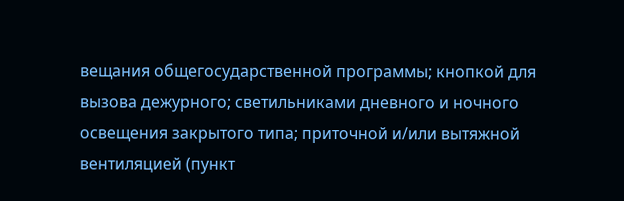вещания общегосударственной программы; кнопкой для вызова дежурного; светильниками дневного и ночного освещения закрытого типа; приточной и/или вытяжной вентиляцией (пункт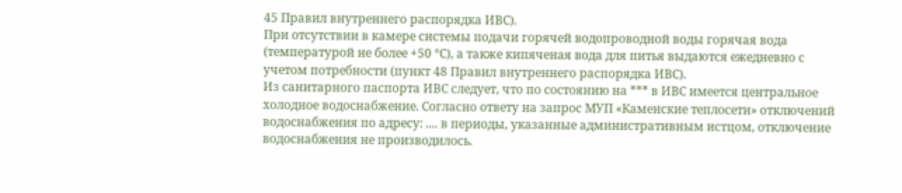45 Правил внутреннего распорядка ИВС).
При отсутствии в камере системы подачи горячей водопроводной воды горячая вода (температурой не более +50 °С), а также кипяченая вода для питья выдаются ежедневно с учетом потребности (пункт 48 Правил внутреннего распорядка ИВС).
Из санитарного паспорта ИВС следует, что по состоянию на *** в ИВС имеется центральное холодное водоснабжение. Согласно ответу на запрос МУП «Каменские теплосети» отключений водоснабжения по адресу: .... в периоды, указанные административным истцом, отключение водоснабжения не производилось.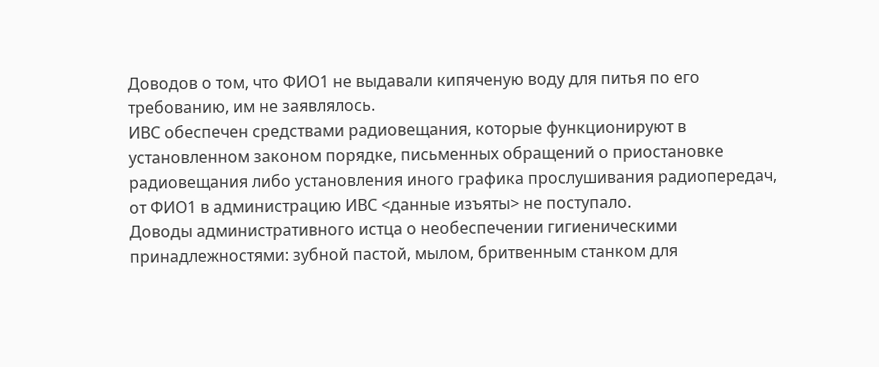Доводов о том, что ФИО1 не выдавали кипяченую воду для питья по его требованию, им не заявлялось.
ИВС обеспечен средствами радиовещания, которые функционируют в установленном законом порядке, письменных обращений о приостановке радиовещания либо установления иного графика прослушивания радиопередач, от ФИО1 в администрацию ИВС <данные изъяты> не поступало.
Доводы административного истца о необеспечении гигиеническими принадлежностями: зубной пастой, мылом, бритвенным станком для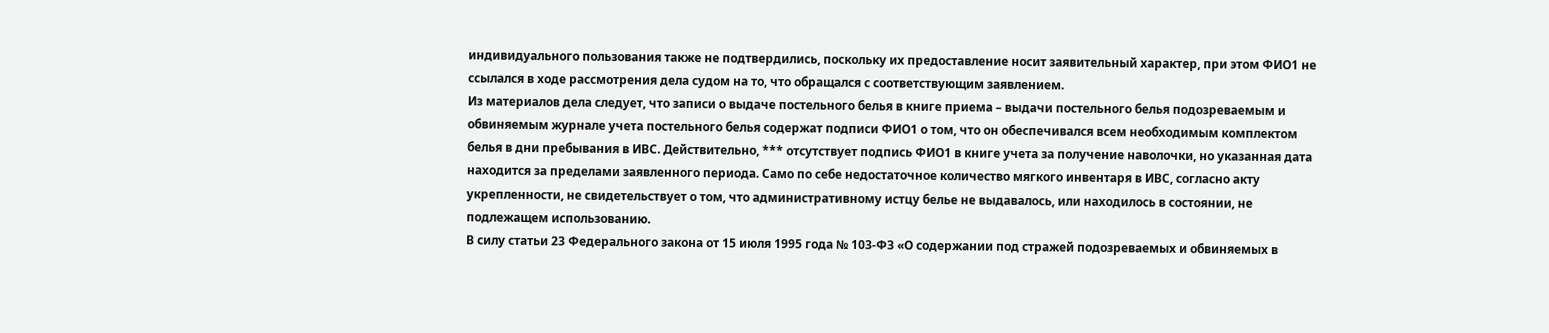индивидуального пользования также не подтвердились, поскольку их предоставление носит заявительный характер, при этом ФИО1 не ссылался в ходе рассмотрения дела судом на то, что обращался с соответствующим заявлением.
Из материалов дела следует, что записи о выдаче постельного белья в книге приема – выдачи постельного белья подозреваемым и обвиняемым журнале учета постельного белья содержат подписи ФИО1 о том, что он обеспечивался всем необходимым комплектом белья в дни пребывания в ИВС. Действительно, *** отсутствует подпись ФИО1 в книге учета за получение наволочки, но указанная дата находится за пределами заявленного периода. Само по себе недостаточное количество мягкого инвентаря в ИВС, согласно акту укрепленности, не свидетельствует о том, что административному истцу белье не выдавалось, или находилось в состоянии, не подлежащем использованию.
В силу статьи 23 Федерального закона от 15 июля 1995 года № 103-ФЗ «О содержании под стражей подозреваемых и обвиняемых в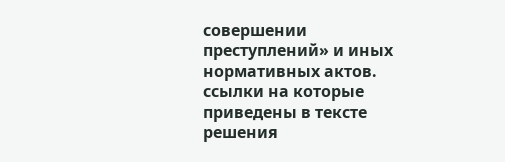совершении преступлений» и иных нормативных актов. ссылки на которые приведены в тексте решения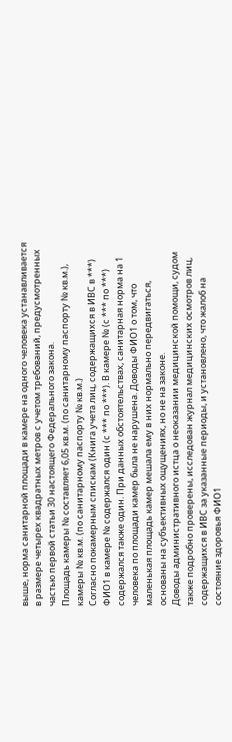выше, норма санитарной площади в камере на одного человека устанавливается в размере четырех квадратных метров с учетом требований, предусмотренных частью первой статьи 30 настоящего Федерального закона.
Площадь камеры № составляет 6,05 кв.м. (по санитарному паспорту № кв.м.), камеры № кв.м. (по санитарному паспорту № кв.м.)
Согласно покамерным спискам (Книга учета лиц, содержащихся в ИВС в ***) ФИО1 в камере № содержался один (с *** по ***). В камере № (с *** по ***) содержался также один. При данных обстоятельствах, санитарная норма на 1 человека по площади камер была не нарушена. Доводы ФИО1 о том, что маленькая площадь камер мешала ему в них нормально передвигаться, основаны на субъективных ощущениях, но не на законе.
Доводы административного истца о неоказании медицинской помощи, судом также подробно проверены, исследован журнал медицинских осмотров лиц, содержащихся в ИВС за указанные периоды, и установлено, что жалоб на состояние здоровья ФИО1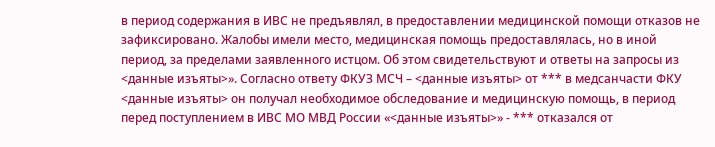в период содержания в ИВС не предъявлял, в предоставлении медицинской помощи отказов не зафиксировано. Жалобы имели место, медицинская помощь предоставлялась, но в иной период, за пределами заявленного истцом. Об этом свидетельствуют и ответы на запросы из <данные изъяты>». Согласно ответу ФКУЗ МСЧ – <данные изъяты> от *** в медсанчасти ФКУ <данные изъяты> он получал необходимое обследование и медицинскую помощь, в период перед поступлением в ИВС МО МВД России «<данные изъяты>» - *** отказался от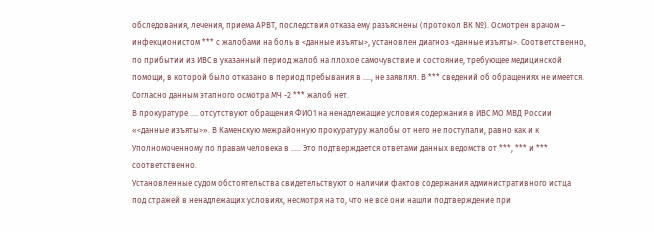обследования, лечения, приема АРВТ, последствия отказа ему разъяснены (протокол ВК №). Осмотрен врачом – инфекционистом *** с жалобами на боль в <данные изъяты>, установлен диагноз <данные изъяты>. Соответственно, по прибытии из ИВС в указанный период жалоб на плохое самочувствие и состояние, требующее медицинской помощи, в которой было отказано в период пребывания в ...., не заявлял. В *** сведений об обращениях не имеется. Согласно данным этапного осмотра МЧ -2 *** жалоб нет.
В прокуратуре .... отсутствуют обращения ФИО1 на ненадлежащие условия содержания в ИВС МО МВД России «<данные изъяты>». В Каменскую межрайонную прокуратуру жалобы от него не поступали, равно как и к Уполномоченному по правам человека в ..... Это подтверждается ответами данных ведомств от ***, *** и *** соответственно.
Установленные судом обстоятельства свидетельствуют о наличии фактов содержания административного истца под стражей в ненадлежащих условиях, несмотря на то, что не все они нашли подтверждение при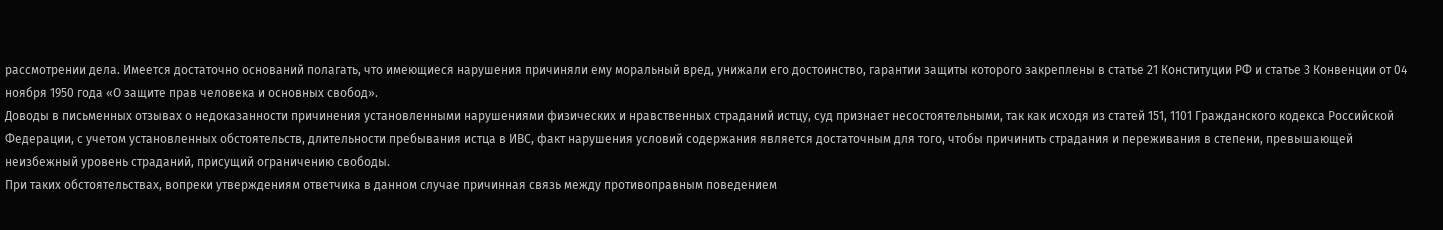рассмотрении дела. Имеется достаточно оснований полагать, что имеющиеся нарушения причиняли ему моральный вред, унижали его достоинство, гарантии защиты которого закреплены в статье 21 Конституции РФ и статье 3 Конвенции от 04 ноября 1950 года «О защите прав человека и основных свобод».
Доводы в письменных отзывах о недоказанности причинения установленными нарушениями физических и нравственных страданий истцу, суд признает несостоятельными, так как исходя из статей 151, 1101 Гражданского кодекса Российской Федерации, с учетом установленных обстоятельств, длительности пребывания истца в ИВС, факт нарушения условий содержания является достаточным для того, чтобы причинить страдания и переживания в степени, превышающей неизбежный уровень страданий, присущий ограничению свободы.
При таких обстоятельствах, вопреки утверждениям ответчика в данном случае причинная связь между противоправным поведением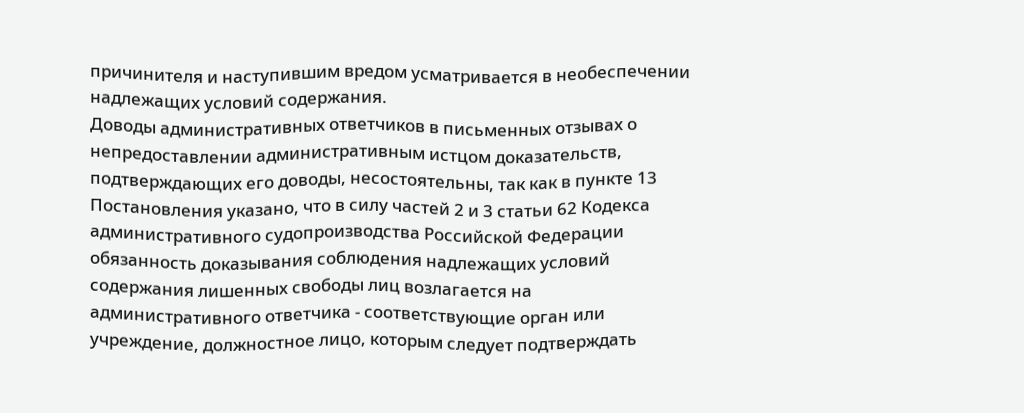причинителя и наступившим вредом усматривается в необеспечении надлежащих условий содержания.
Доводы административных ответчиков в письменных отзывах о непредоставлении административным истцом доказательств, подтверждающих его доводы, несостоятельны, так как в пункте 13 Постановления указано, что в силу частей 2 и 3 статьи 62 Кодекса административного судопроизводства Российской Федерации обязанность доказывания соблюдения надлежащих условий содержания лишенных свободы лиц возлагается на административного ответчика - соответствующие орган или учреждение, должностное лицо, которым следует подтверждать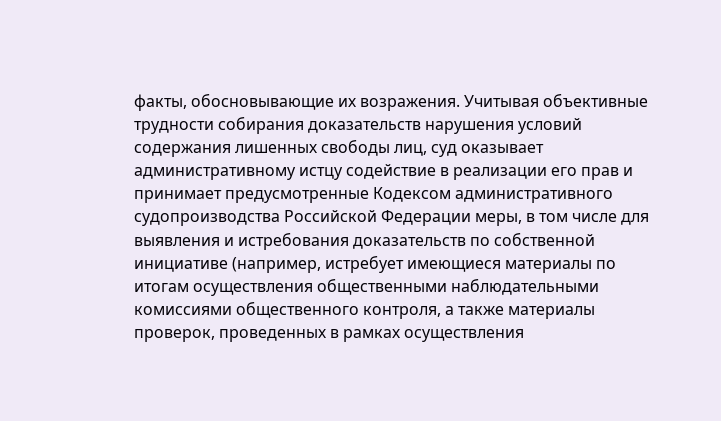факты, обосновывающие их возражения. Учитывая объективные трудности собирания доказательств нарушения условий содержания лишенных свободы лиц, суд оказывает административному истцу содействие в реализации его прав и принимает предусмотренные Кодексом административного судопроизводства Российской Федерации меры, в том числе для выявления и истребования доказательств по собственной инициативе (например, истребует имеющиеся материалы по итогам осуществления общественными наблюдательными комиссиями общественного контроля, а также материалы проверок, проведенных в рамках осуществления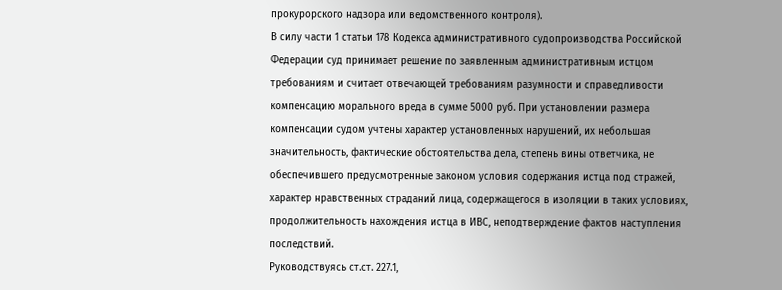прокурорского надзора или ведомственного контроля).
В силу части 1 статьи 178 Кодекса административного судопроизводства Российской Федерации суд принимает решение по заявленным административным истцом требованиям и считает отвечающей требованиям разумности и справедливости компенсацию морального вреда в сумме 5000 руб. При установлении размера компенсации судом учтены характер установленных нарушений, их небольшая значительность, фактические обстоятельства дела, степень вины ответчика, не обеспечившего предусмотренные законом условия содержания истца под стражей, характер нравственных страданий лица, содержащегося в изоляции в таких условиях, продолжительность нахождения истца в ИВС, неподтверждение фактов наступления последствий.
Руководствуясь ст.ст. 227.1,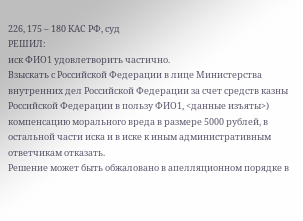226, 175 – 180 КАС РФ, суд
РЕШИЛ:
иск ФИО1 удовлетворить частично.
Взыскать с Российской Федерации в лице Министерства внутренних дел Российской Федерации за счет средств казны Российской Федерации в пользу ФИО1, <данные изъяты>) компенсацию морального вреда в размере 5000 рублей, в остальной части иска и в иске к иным административным ответчикам отказать.
Решение может быть обжаловано в апелляционном порядке в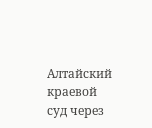Алтайский краевой суд через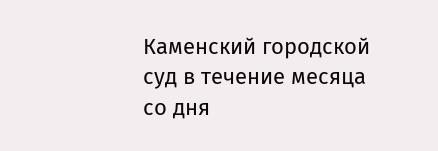Каменский городской суд в течение месяца со дня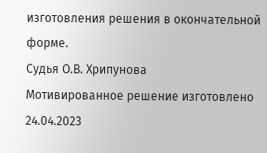изготовления решения в окончательной форме.
Судья О.В. Хрипунова
Мотивированное решение изготовлено 24.04.2023